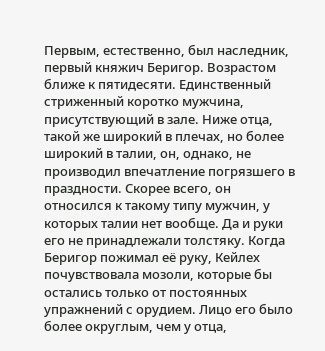Первым, естественно, был наследник, первый княжич Беригор. Возрастом ближе к пятидесяти. Единственный стриженный коротко мужчина, присутствующий в зале. Ниже отца, такой же широкий в плечах, но более широкий в талии, он, однако, не производил впечатление погрязшего в праздности. Скорее всего, он относился к такому типу мужчин, у которых талии нет вообще. Да и руки его не принадлежали толстяку. Когда Беригор пожимал её руку, Кейлех почувствовала мозоли, которые бы остались только от постоянных упражнений с орудием. Лицо его было более округлым, чем у отца,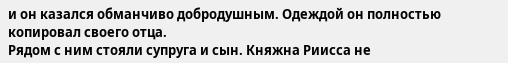и он казался обманчиво добродушным. Одеждой он полностью копировал своего отца.
Рядом с ним стояли супруга и сын. Княжна Риисса не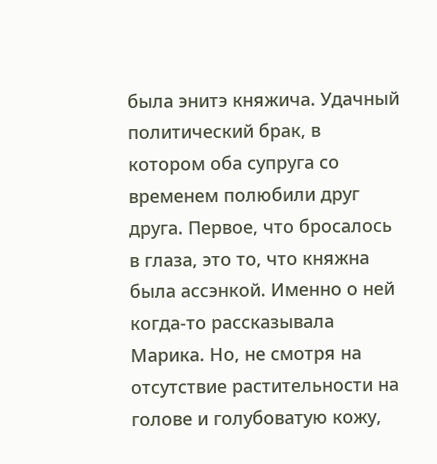была энитэ княжича. Удачный политический брак, в котором оба супруга со временем полюбили друг друга. Первое, что бросалось в глаза, это то, что княжна была ассэнкой. Именно о ней когда-то рассказывала Марика. Но, не смотря на отсутствие растительности на голове и голубоватую кожу,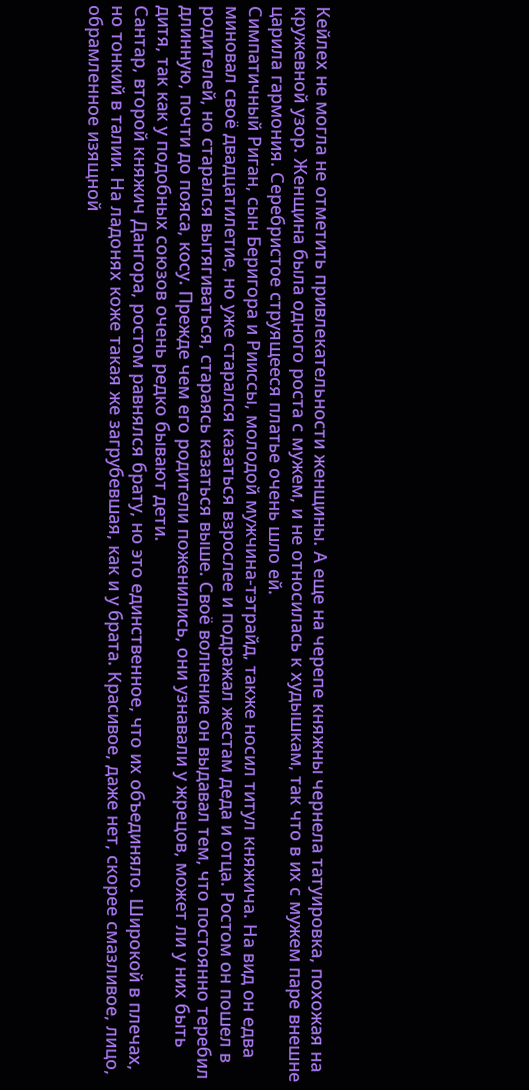Кейлех не могла не отметить привлекательности женщины. А еще на черепе княжны чернела татуировка, похожая на кружевной узор. Женщина была одного роста с мужем, и не относилась к худышкам, так что в их с мужем паре внешне царила гармония. Серебристое струящееся платье очень шло ей.
Симпатичный Риган, сын Беригора и Рииссы, молодой мужчина-тэтрайд, также носил титул княжича. На вид он едва миновал своё двадцатилетие, но уже старался казаться взрослее и подражал жестам деда и отца. Ростом он пошел в родителей, но старался вытягиваться, стараясь казаться выше. Своё волнение он выдавал тем, что постоянно теребил длинную, почти до пояса, косу. Прежде чем его родители поженились, они узнавали у жрецов, может ли у них быть дитя, так как у подобных союзов очень редко бывают дети.
Сантар, второй княжич Дангора, ростом равнялся брату, но это единственное, что их объединяло. Широкой в плечах, но тонкий в талии. На ладонях коже такая же загрубевшая, как и у брата. Красивое, даже нет, скорее смазливое, лицо, обрамленное изящной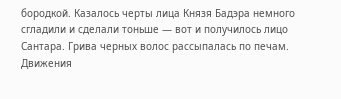бородкой. Казалось черты лица Князя Бадэра немного сгладили и сделали тоньше — вот и получилось лицо Сантара. Грива черных волос рассыпалась по печам. Движения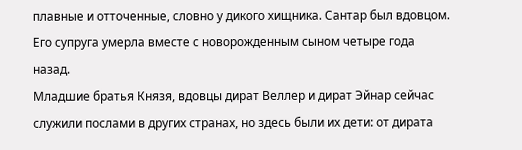плавные и отточенные, словно у дикого хищника. Сантар был вдовцом. Его супруга умерла вместе с новорожденным сыном четыре года назад.
Младшие братья Князя, вдовцы дират Веллер и дират Эйнар сейчас служили послами в других странах, но здесь были их дети: от дирата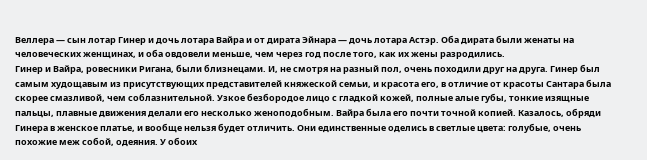Веллера — сын лотар Гинер и дочь лотара Вайра и от дирата Эйнара — дочь лотара Астэр. Оба дирата были женаты на человеческих женщинах, и оба овдовели меньше, чем через год после того, как их жены разродились.
Гинер и Вайра, ровесники Ригана, были близнецами. И, не смотря на разный пол, очень походили друг на друга. Гинер был самым худощавым из присутствующих представителей княжеской семьи, и красота его, в отличие от красоты Сантара была скорее смазливой, чем соблазнительной. Узкое безбородое лицо с гладкой кожей, полные алые губы, тонкие изящные пальцы, плавные движения делали его несколько женоподобным. Вайра была его почти точной копией. Казалось, обряди Гинера в женское платье, и вообще нельзя будет отличить. Они единственные оделись в светлые цвета: голубые, очень похожие меж собой, одеяния. У обоих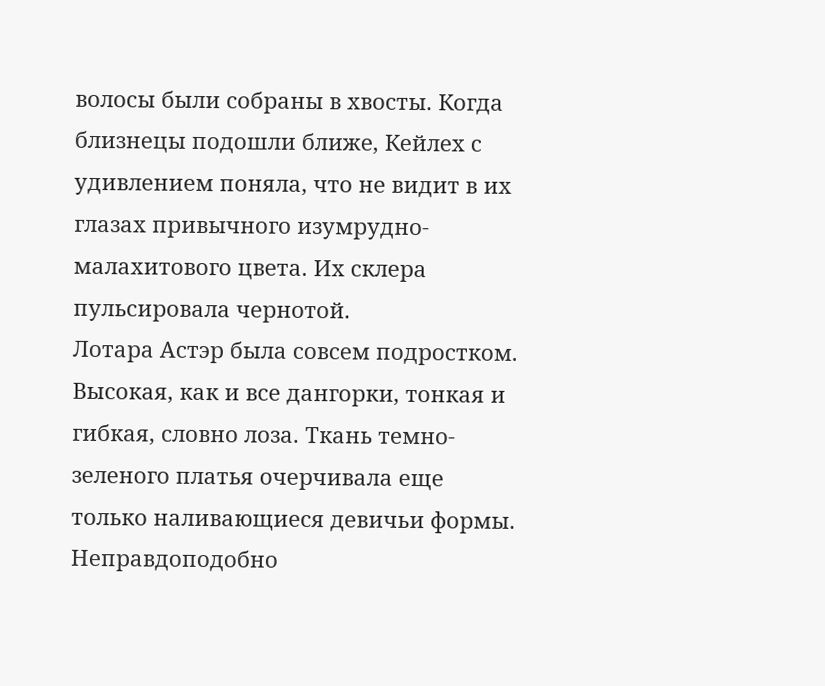волосы были собраны в хвосты. Когда близнецы подошли ближе, Кейлех с удивлением поняла, что не видит в их глазах привычного изумрудно-малахитового цвета. Их склера пульсировала чернотой.
Лотара Астэр была совсем подростком. Высокая, как и все дангорки, тонкая и гибкая, словно лоза. Ткань темно-зеленого платья очерчивала еще только наливающиеся девичьи формы. Неправдоподобно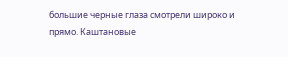большие черные глаза смотрели широко и прямо. Каштановые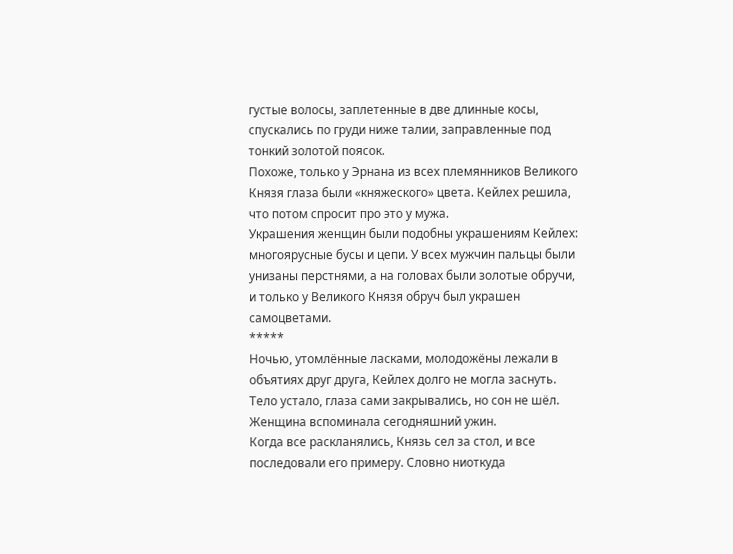густые волосы, заплетенные в две длинные косы, спускались по груди ниже талии, заправленные под тонкий золотой поясок.
Похоже, только у Эрнана из всех племянников Великого Князя глаза были «княжеского» цвета. Кейлех решила, что потом спросит про это у мужа.
Украшения женщин были подобны украшениям Кейлех: многоярусные бусы и цепи. У всех мужчин пальцы были унизаны перстнями, а на головах были золотые обручи, и только у Великого Князя обруч был украшен самоцветами.
*****
Ночью, утомлённые ласками, молодожёны лежали в объятиях друг друга, Кейлех долго не могла заснуть. Тело устало, глаза сами закрывались, но сон не шёл. Женщина вспоминала сегодняшний ужин.
Когда все раскланялись, Князь сел за стол, и все последовали его примеру. Словно ниоткуда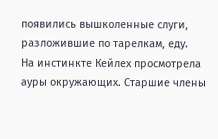появились вышколенные слуги, разложившие по тарелкам, еду.
На инстинкте Кейлех просмотрела ауры окружающих. Старшие члены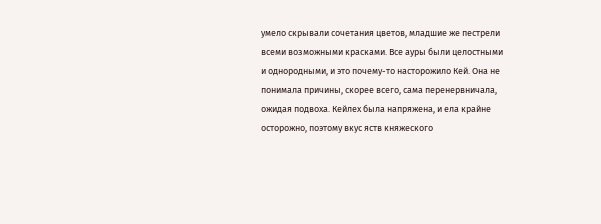умело скрывали сочетания цветов, младшие же пестрели всеми возможными красками. Все ауры были целостными и однородными, и это почему-то насторожило Кей. Она не понимала причины, скорее всего, сама перенервничала, ожидая подвоха. Кейлех была напряжена, и ела крайне осторожно, поэтому вкус яств княжеского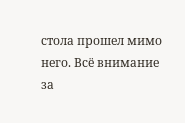стола прошел мимо него. Всё внимание за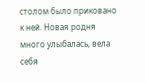столом было приковано к ней. Новая родня много улыбалась, вела себя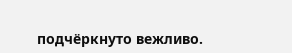подчёркнуто вежливо.